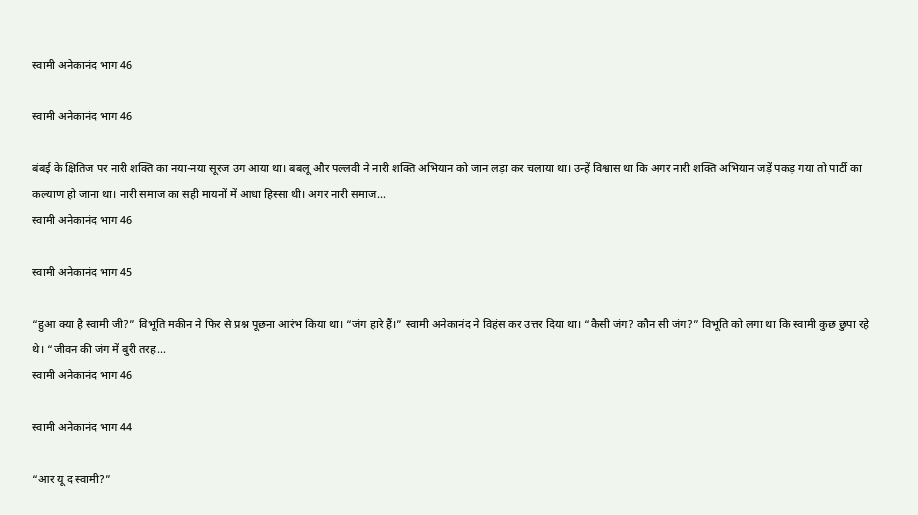स्वामी अनेकानंद भाग 46

स्वामी अनेकानंद भाग 46

बंबई के क्षितिज पर नारी शक्ति का नया-नया सूरज उग आया था। बबलू और पल्लवी ने नारी शक्ति अभियान को जान लड़ा कर चलाया था। उन्हें विश्वास था कि अगर नारी शक्ति अभियान जड़ें पकड़ गया तो पार्टी का कल्याण हो जाना था। नारी समाज का सही मायनों में आधा हिस्सा थी। अगर नारी समाज...
स्वामी अनेकानंद भाग 46

स्वामी अनेकानंद भाग 45

“हुआ क्या है स्वामी जी?” विभूति मकीन ने फिर से प्रश्न पूछना आरंभ किया था। “जंग हारे हैं।” स्वामी अनेकानंद ने विहंस कर उत्तर दिया था। “कैसी जंग? कौन सी जंग?” विभूति को लगा था कि स्वामी कुछ छुपा रहे थे। “जीवन की जंग में बुरी तरह...
स्वामी अनेकानंद भाग 46

स्वामी अनेकानंद भाग 44

“आर यू द स्वामी?”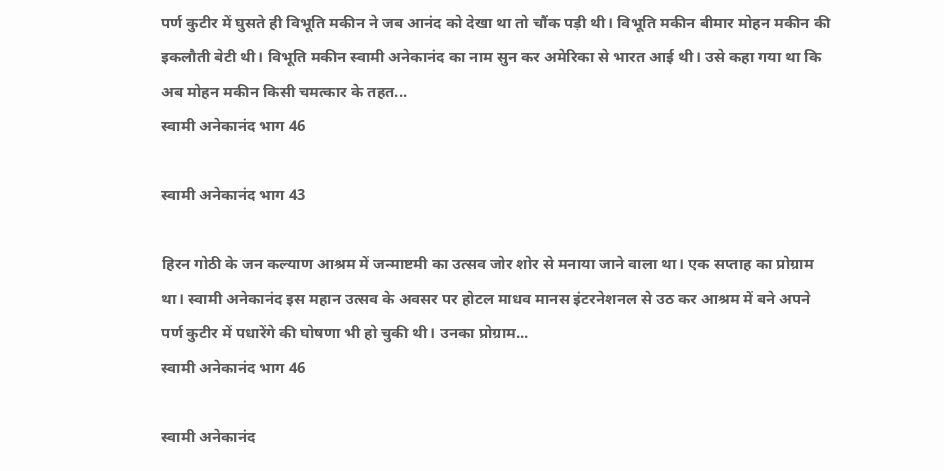पर्ण कुटीर में घुसते ही विभूति मकीन ने जब आनंद को देखा था तो चौंक पड़ी थी। विभूति मकीन बीमार मोहन मकीन की इकलौती बेटी थी। विभूति मकीन स्वामी अनेकानंद का नाम सुन कर अमेरिका से भारत आई थी। उसे कहा गया था कि अब मोहन मकीन किसी चमत्कार के तहत...
स्वामी अनेकानंद भाग 46

स्वामी अनेकानंद भाग 43

हिरन गोठी के जन कल्याण आश्रम में जन्माष्टमी का उत्सव जोर शोर से मनाया जाने वाला था। एक सप्ताह का प्रोग्राम था। स्वामी अनेकानंद इस महान उत्सव के अवसर पर होटल माधव मानस इंटरनेशनल से उठ कर आश्रम में बने अपने पर्ण कुटीर में पधारेंगे की घोषणा भी हो चुकी थी। उनका प्रोग्राम...
स्वामी अनेकानंद भाग 46

स्वामी अनेकानंद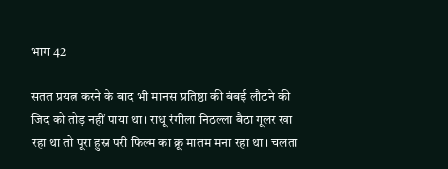भाग 42

सतत प्रयत्न करने के बाद भी मानस प्रतिष्ठा की बंबई लौटने की जिद को तोड़ नहीं पाया था। राधू रंगीला निठल्ला बैठा गूलर खा रहा था तो पूरा हुस्न परी फिल्म का क्रू मातम मना रहा था। चलता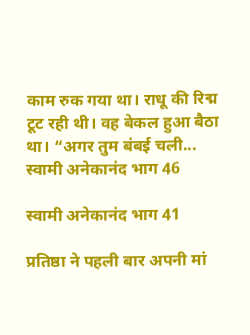काम रुक गया था। राधू की रिद्म टूट रही थी। वह बेकल हुआ बैठा था। “अगर तुम बंबई चली...
स्वामी अनेकानंद भाग 46

स्वामी अनेकानंद भाग 41

प्रतिष्ठा ने पहली बार अपनी मां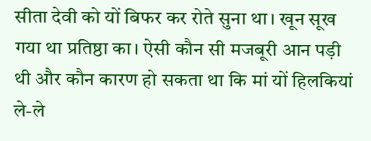सीता देवी को यों बिफर कर रोते सुना था। खून सूख गया था प्रतिष्ठा का। ऐसी कौन सी मजबूरी आन पड़ी थी और कौन कारण हो सकता था कि मां यों हिलकियां ले-ले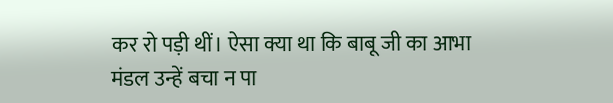कर रो पड़ी थीं। ऐसा क्या था कि बाबू जी का आभा मंडल उन्हें बचा न पा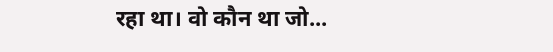रहा था। वो कौन था जो...